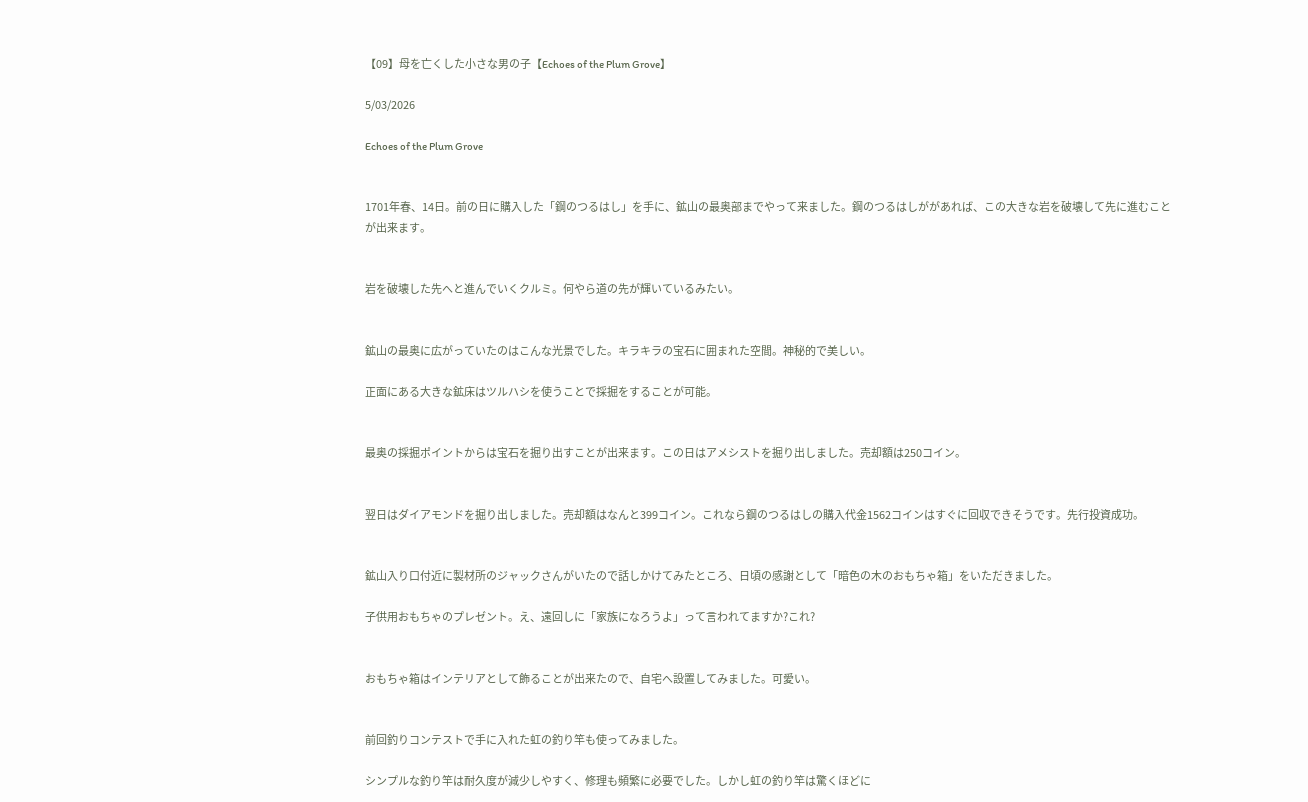【09】母を亡くした小さな男の子【Echoes of the Plum Grove】

5/03/2026

Echoes of the Plum Grove


1701年春、14日。前の日に購入した「鋼のつるはし」を手に、鉱山の最奥部までやって来ました。鋼のつるはしががあれば、この大きな岩を破壊して先に進むことが出来ます。


岩を破壊した先へと進んでいくクルミ。何やら道の先が輝いているみたい。


鉱山の最奥に広がっていたのはこんな光景でした。キラキラの宝石に囲まれた空間。神秘的で美しい。

正面にある大きな鉱床はツルハシを使うことで採掘をすることが可能。


最奥の採掘ポイントからは宝石を掘り出すことが出来ます。この日はアメシストを掘り出しました。売却額は250コイン。


翌日はダイアモンドを掘り出しました。売却額はなんと399コイン。これなら鋼のつるはしの購入代金1562コインはすぐに回収できそうです。先行投資成功。


鉱山入り口付近に製材所のジャックさんがいたので話しかけてみたところ、日頃の感謝として「暗色の木のおもちゃ箱」をいただきました。

子供用おもちゃのプレゼント。え、遠回しに「家族になろうよ」って言われてますか?これ?


おもちゃ箱はインテリアとして飾ることが出来たので、自宅へ設置してみました。可愛い。


前回釣りコンテストで手に入れた虹の釣り竿も使ってみました。

シンプルな釣り竿は耐久度が減少しやすく、修理も頻繁に必要でした。しかし虹の釣り竿は驚くほどに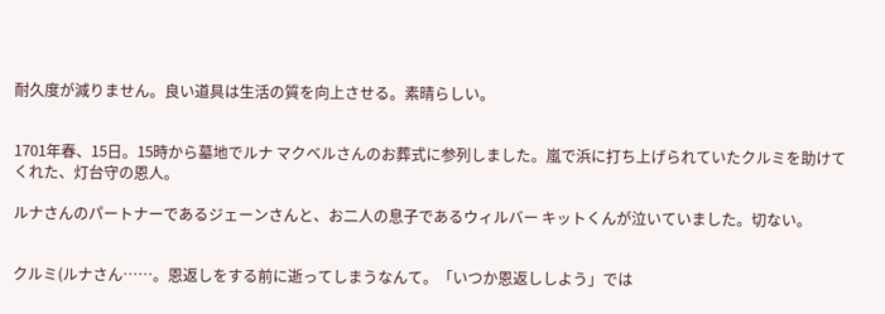耐久度が減りません。良い道具は生活の質を向上させる。素晴らしい。


1701年春、15日。15時から墓地でルナ マクベルさんのお葬式に参列しました。嵐で浜に打ち上げられていたクルミを助けてくれた、灯台守の恩人。

ルナさんのパートナーであるジェーンさんと、お二人の息子であるウィルバー キットくんが泣いていました。切ない。


クルミ(ルナさん……。恩返しをする前に逝ってしまうなんて。「いつか恩返ししよう」では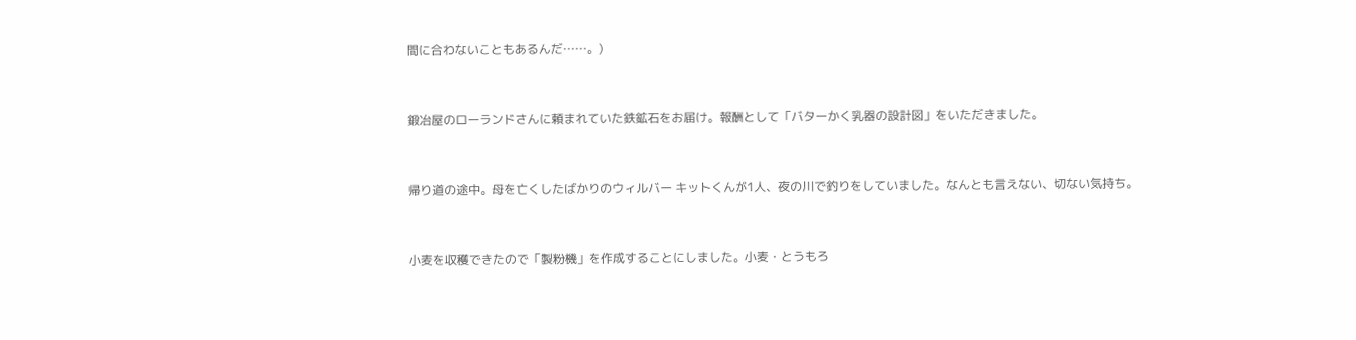間に合わないこともあるんだ……。)


鍛冶屋のローランドさんに頼まれていた鉄鉱石をお届け。報酬として「バターかく乳器の設計図」をいただきました。


帰り道の途中。母を亡くしたばかりのウィルバー キットくんが1人、夜の川で釣りをしていました。なんとも言えない、切ない気持ち。


小麦を収穫できたので「製粉機」を作成することにしました。小麦・とうもろ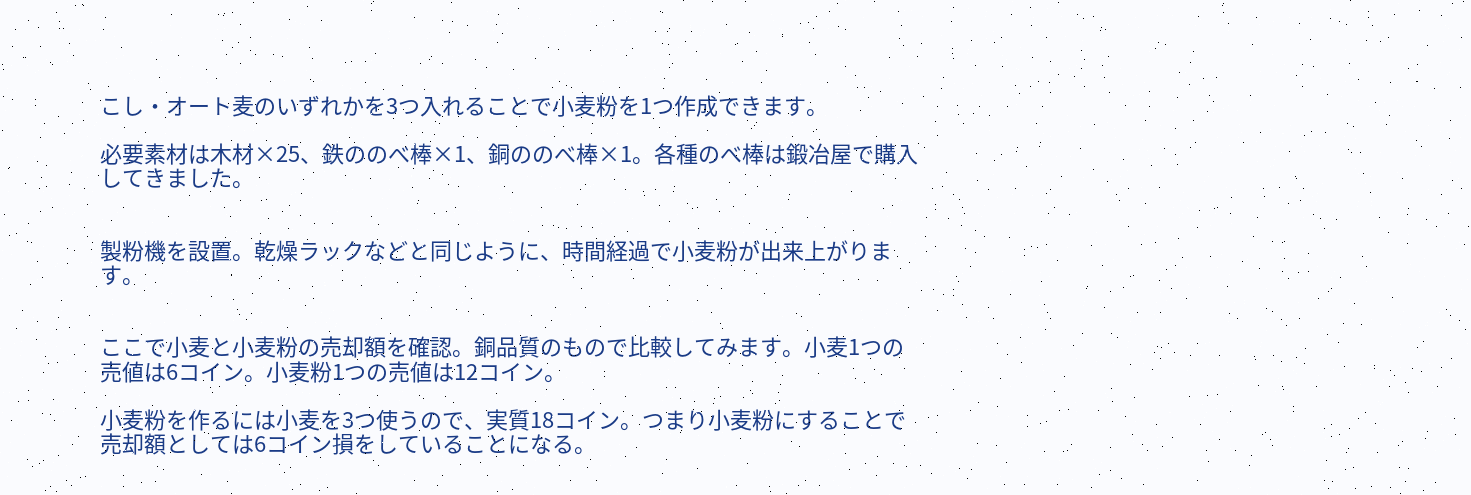こし・オート麦のいずれかを3つ入れることで小麦粉を1つ作成できます。

必要素材は木材×25、鉄ののべ棒×1、銅ののべ棒×1。各種のべ棒は鍛冶屋で購入してきました。


製粉機を設置。乾燥ラックなどと同じように、時間経過で小麦粉が出来上がります。


ここで小麦と小麦粉の売却額を確認。銅品質のもので比較してみます。小麦1つの売値は6コイン。小麦粉1つの売値は12コイン。

小麦粉を作るには小麦を3つ使うので、実質18コイン。つまり小麦粉にすることで売却額としては6コイン損をしていることになる。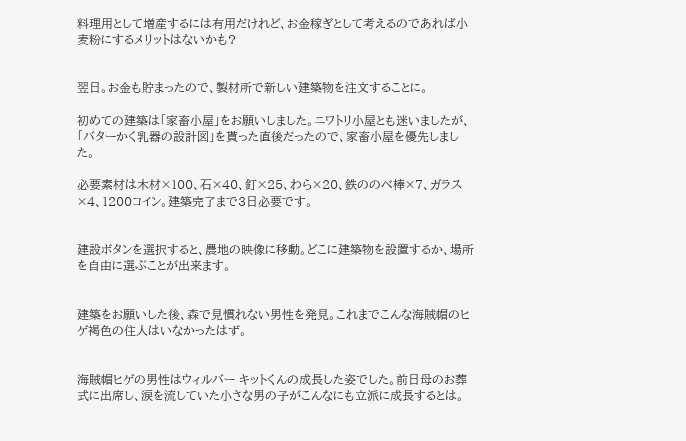料理用として増産するには有用だけれど、お金稼ぎとして考えるのであれば小麦粉にするメリットはないかも?


翌日。お金も貯まったので、製材所で新しい建築物を注文することに。

初めての建築は「家畜小屋」をお願いしました。ニワトリ小屋とも迷いましたが、「バターかく乳器の設計図」を貰った直後だったので、家畜小屋を優先しました。

必要素材は木材×100、石×40、釘×25、わら×20、鉄ののべ棒×7、ガラス×4、1200コイン。建築完了まで3日必要です。


建設ボタンを選択すると、農地の映像に移動。どこに建築物を設置するか、場所を自由に選ぶことが出来ます。


建築をお願いした後、森で見慣れない男性を発見。これまでこんな海賊帽のヒゲ褐色の住人はいなかったはず。


海賊帽ヒゲの男性はウィルバー キットくんの成長した姿でした。前日母のお葬式に出席し、涙を流していた小さな男の子がこんなにも立派に成長するとは。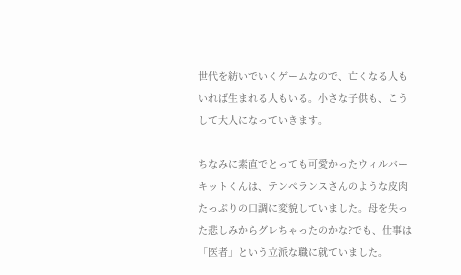世代を紡いでいくゲームなので、亡くなる人もいれば生まれる人もいる。小さな子供も、こうして大人になっていきます。

ちなみに素直でとっても可愛かったウィルバー キットくんは、テンペランスさんのような皮肉たっぷりの口調に変貌していました。母を失った悲しみからグレちゃったのかな?でも、仕事は「医者」という立派な職に就ていました。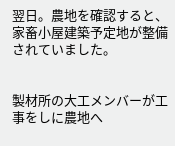翌日。農地を確認すると、家畜小屋建築予定地が整備されていました。


製材所の大工メンバーが工事をしに農地へ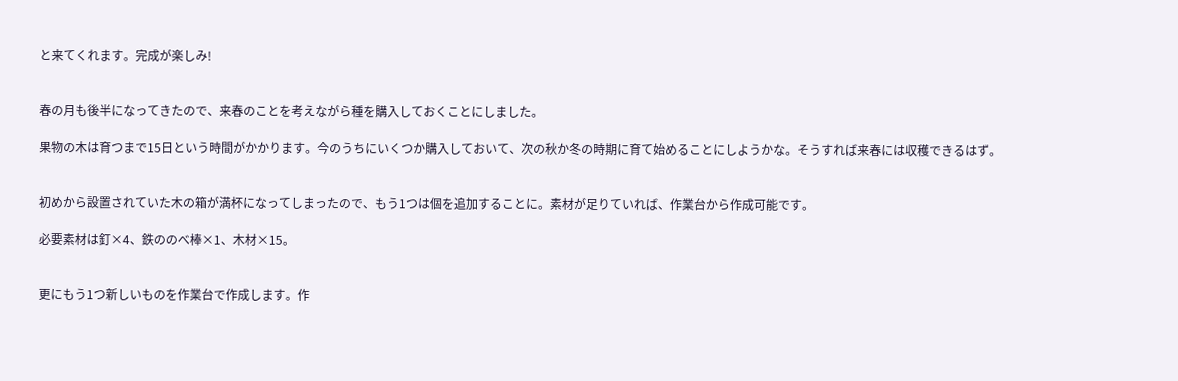と来てくれます。完成が楽しみ!


春の月も後半になってきたので、来春のことを考えながら種を購入しておくことにしました。

果物の木は育つまで15日という時間がかかります。今のうちにいくつか購入しておいて、次の秋か冬の時期に育て始めることにしようかな。そうすれば来春には収穫できるはず。


初めから設置されていた木の箱が満杯になってしまったので、もう1つは個を追加することに。素材が足りていれば、作業台から作成可能です。

必要素材は釘×4、鉄ののべ棒×1、木材×15。


更にもう1つ新しいものを作業台で作成します。作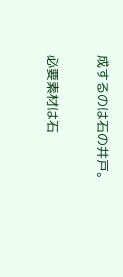成するのは石の井戸。

必要素材は石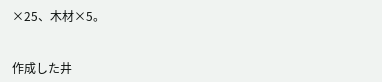×25、木材×5。


作成した井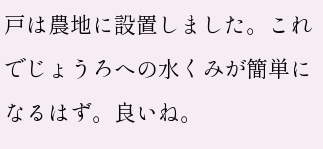戸は農地に設置しました。これでじょうろへの水くみが簡単になるはず。良いね。